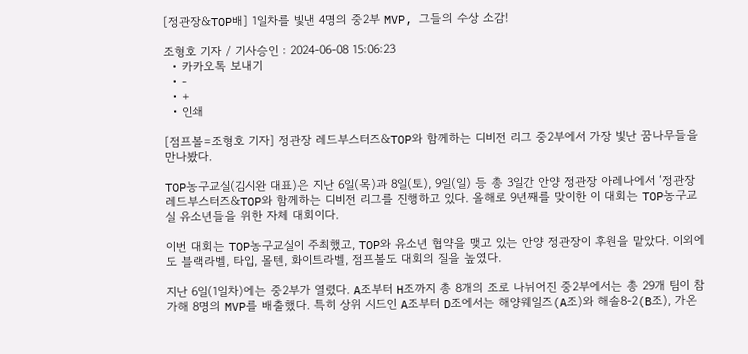[정관장&TOP배] 1일차를 빛낸 4명의 중2부 MVP, 그들의 수상 소감!

조형호 기자 / 기사승인 : 2024-06-08 15:06:23
  • 카카오톡 보내기
  • -
  • +
  • 인쇄

[점프볼=조형호 기자] 정관장 레드부스터즈&TOP와 함께하는 디비전 리그 중2부에서 가장 빛난 꿈나무들을 만나봤다.

TOP농구교실(김시완 대표)은 지난 6일(목)과 8일(토), 9일(일) 등 총 3일간 안양 정관장 아레나에서 ‘정관장 레드부스터즈&TOP와 함께하는 디비전 리그를 진행하고 있다. 올해로 9년째를 맞이한 이 대회는 TOP농구교실 유소년들을 위한 자체 대회이다.

이번 대회는 TOP농구교실이 주최했고, TOP와 유소년 협약을 맺고 있는 안양 정관장이 후원을 맡았다. 이외에도 블랙라벨, 타입, 몰텐, 화이트라벨, 점프볼도 대회의 질을 높였다.

지난 6일(1일차)에는 중2부가 열렸다. A조부터 H조까지 총 8개의 조로 나뉘어진 중2부에서는 총 29개 팀이 참가해 8명의 MVP를 배출했다. 특히 상위 시드인 A조부터 D조에서는 해양웨일즈(A조)와 해솔8-2(B조), 가온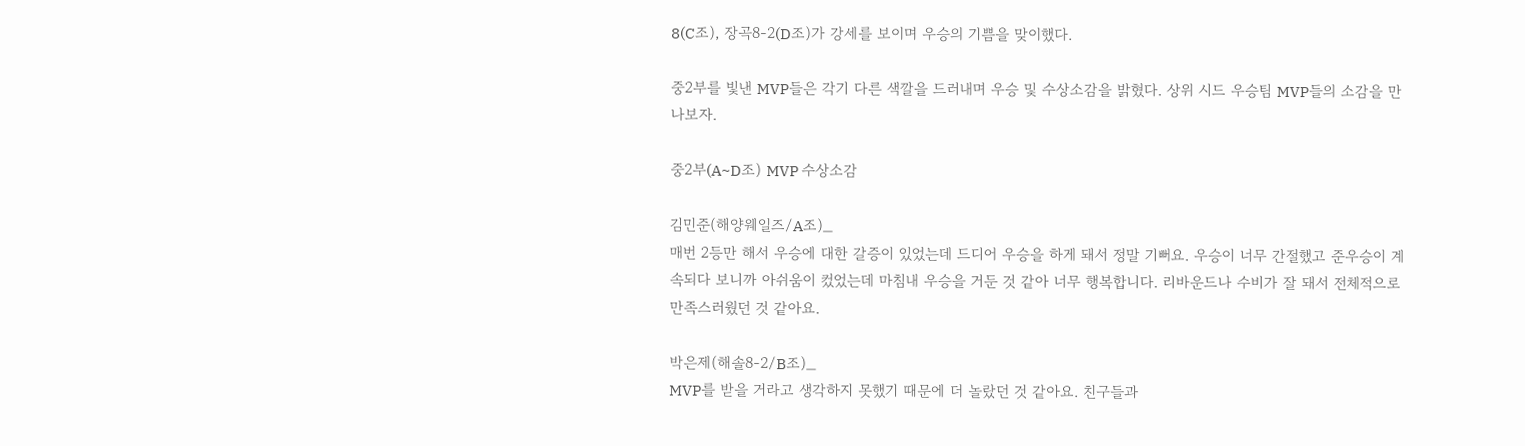8(C조), 장곡8-2(D조)가 강세를 보이며 우승의 기쁨을 맞이했다.

중2부를 빛낸 MVP들은 각기 다른 색깔을 드러내며 우승 및 수상소감을 밝혔다. 상위 시드 우승팀 MVP들의 소감을 만나보자.

중2부(A~D조) MVP 수상소감

김민준(해양웨일즈/A조)_
매번 2등만 해서 우승에 대한 갈증이 있었는데 드디어 우승을 하게 돼서 정말 기뻐요. 우승이 너무 간절했고 준우승이 계속되다 보니까 아쉬움이 컸었는데 마침내 우승을 거둔 것 같아 너무 행복합니다. 리바운드나 수비가 잘 돼서 전체적으로 만족스러웠던 것 같아요.

박은제(해솔8-2/B조)_
MVP를 받을 거라고 생각하지 못했기 때문에 더 놀랐던 것 같아요. 친구들과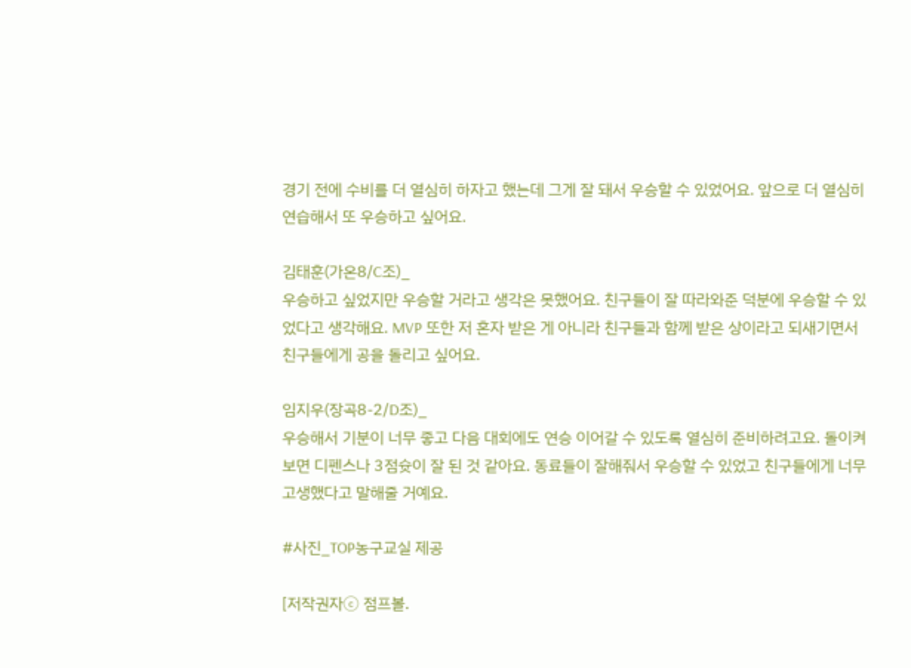경기 전에 수비를 더 열심히 하자고 했는데 그게 잘 돼서 우승할 수 있었어요. 앞으로 더 열심히 연습해서 또 우승하고 싶어요.

김태훈(가온8/C조)_
우승하고 싶었지만 우승할 거라고 생각은 못했어요. 친구들이 잘 따라와준 덕분에 우승할 수 있었다고 생각해요. MVP 또한 저 혼자 받은 게 아니라 친구들과 함께 받은 상이라고 되새기면서 친구들에게 공을 돌리고 싶어요.

임지우(장곡8-2/D조)_
우승해서 기분이 너무 좋고 다음 대회에도 연승 이어갈 수 있도록 열심히 준비하려고요. 돌이켜 보면 디펜스나 3점슛이 잘 된 것 같아요. 동료들이 잘해줘서 우승할 수 있었고 친구들에게 너무 고생했다고 말해줄 거예요.

#사진_TOP농구교실 제공

[저작권자ⓒ 점프볼.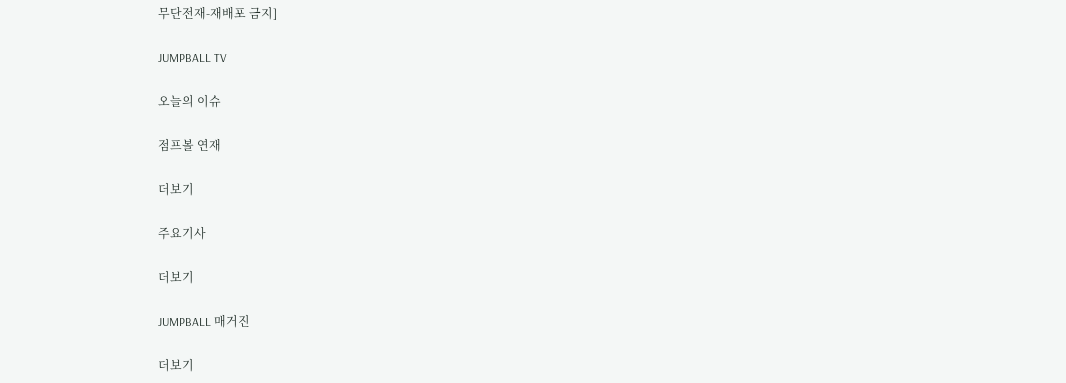무단전재-재배포 금지]

JUMPBALL TV

오늘의 이슈

점프볼 연재

더보기

주요기사

더보기

JUMPBALL 매거진

더보기